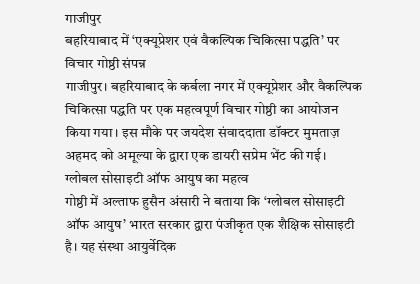गाजीपुर
बहरियाबाद में ‘एक्यूप्रेशर एवं वैकल्पिक चिकित्सा पद्धति’ पर विचार गोष्ठी संपन्न
गाजीपुर। बहरियाबाद के कर्बला नगर में एक्यूप्रेशर और वैकल्पिक चिकित्सा पद्धति पर एक महत्वपूर्ण विचार गोष्ठी का आयोजन किया गया। इस मौके पर जयदेश संवाददाता डॉक्टर मुमताज़ अहमद को अमूल्या के द्वारा एक डायरी सप्रेम भेंट की गई।
ग्लोबल सोसाइटी ऑफ आयुष का महत्व
गोष्ठी में अल्ताफ हुसैन अंसारी ने बताया कि ‘ग्लोबल सोसाइटी ऑफ आयुष’ भारत सरकार द्वारा पंजीकृत एक शैक्षिक सोसाइटी है। यह संस्था आयुर्वेदिक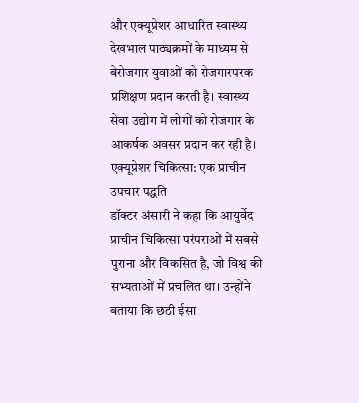और एक्यूप्रेशर आधारित स्वास्थ्य देखभाल पाठ्यक्रमों के माध्यम से बेरोजगार युवाओं को रोजगारपरक प्रशिक्षण प्रदान करती है। स्वास्थ्य सेवा उद्योग में लोगों को रोजगार के आकर्षक अवसर प्रदान कर रही है।
एक्यूप्रेशर चिकित्सा: एक प्राचीन उपचार पद्धति
डॉक्टर अंसारी ने कहा कि आयुर्वेद प्राचीन चिकित्सा परंपराओं में सबसे पुराना और विकसित है, जो विश्व की सभ्यताओं में प्रचलित था। उन्होंने बताया कि छठी ईसा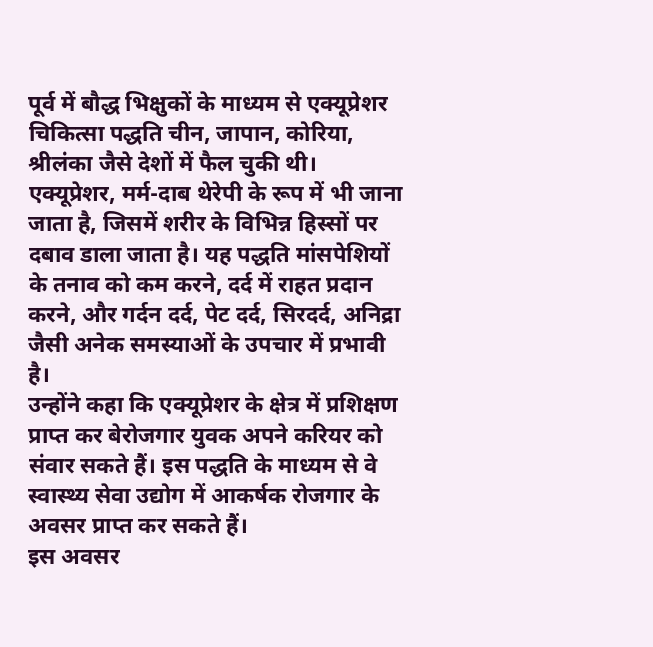पूर्व में बौद्ध भिक्षुकों के माध्यम से एक्यूप्रेशर चिकित्सा पद्धति चीन, जापान, कोरिया, श्रीलंका जैसे देशों में फैल चुकी थी।
एक्यूप्रेशर, मर्म-दाब थेरेपी के रूप में भी जाना जाता है, जिसमें शरीर के विभिन्न हिस्सों पर दबाव डाला जाता है। यह पद्धति मांसपेशियों के तनाव को कम करने, दर्द में राहत प्रदान करने, और गर्दन दर्द, पेट दर्द, सिरदर्द, अनिद्रा जैसी अनेक समस्याओं के उपचार में प्रभावी है।
उन्होंने कहा कि एक्यूप्रेशर के क्षेत्र में प्रशिक्षण प्राप्त कर बेरोजगार युवक अपने करियर को संवार सकते हैं। इस पद्धति के माध्यम से वे स्वास्थ्य सेवा उद्योग में आकर्षक रोजगार के अवसर प्राप्त कर सकते हैं।
इस अवसर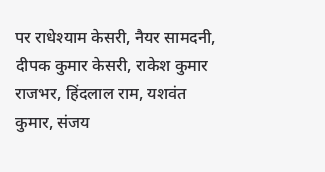पर राधेश्याम केसरी, नैयर सामदनी, दीपक कुमार केसरी, राकेश कुमार राजभर, हिंदलाल राम, यशवंत कुमार, संजय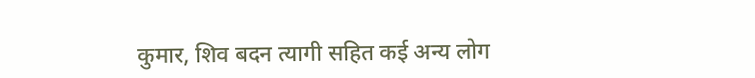कुमार, शिव बदन त्यागी सहित कई अन्य लोग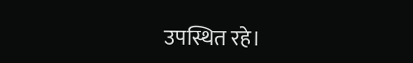उपस्थित रहे।